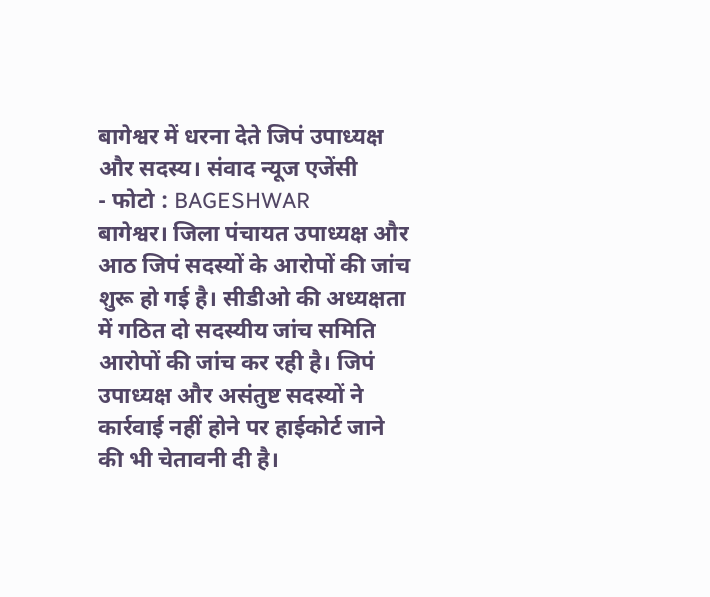बागेश्वर में धरना देते जिपं उपाध्यक्ष और सदस्य। संवाद न्यूज एजेंसी
- फोटो : BAGESHWAR
बागेश्वर। जिला पंचायत उपाध्यक्ष और आठ जिपं सदस्यों के आरोपों की जांच शुरू हो गई है। सीडीओ की अध्यक्षता में गठित दो सदस्यीय जांच समिति आरोपों की जांच कर रही है। जिपं उपाध्यक्ष और असंतुष्ट सदस्यों ने कार्रवाई नहीं होने पर हाईकोर्ट जाने की भी चेतावनी दी है।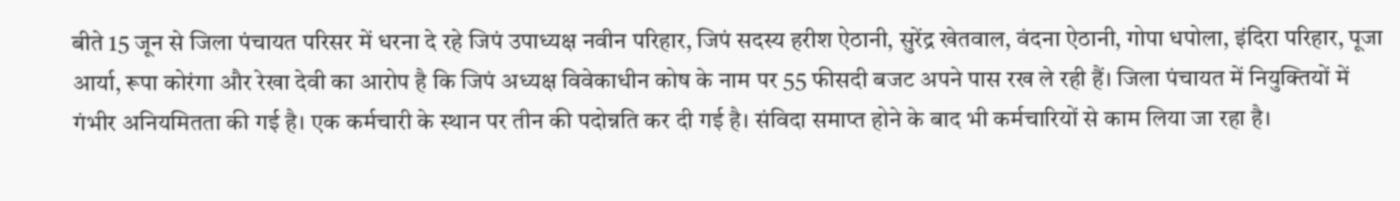बीते 15 जून से जिला पंचायत परिसर में धरना दे रहे जिपं उपाध्यक्ष नवीन परिहार, जिपं सदस्य हरीश ऐठानी, सुरेंद्र खेतवाल, वंदना ऐठानी, गोपा धपोला, इंदिरा परिहार, पूजा आर्या, रूपा कोरंगा और रेखा देवी का आरोप है कि जिपं अध्यक्ष विवेकाधीन कोष के नाम पर 55 फीसदी बजट अपने पास रख ले रही हैं। जिला पंचायत में नियुक्तियों में गंभीर अनियमितता की गई है। एक कर्मचारी के स्थान पर तीन की पदोन्नति कर दी गई है। संविदा समाप्त होने के बाद भी कर्मचारियों से काम लिया जा रहा है।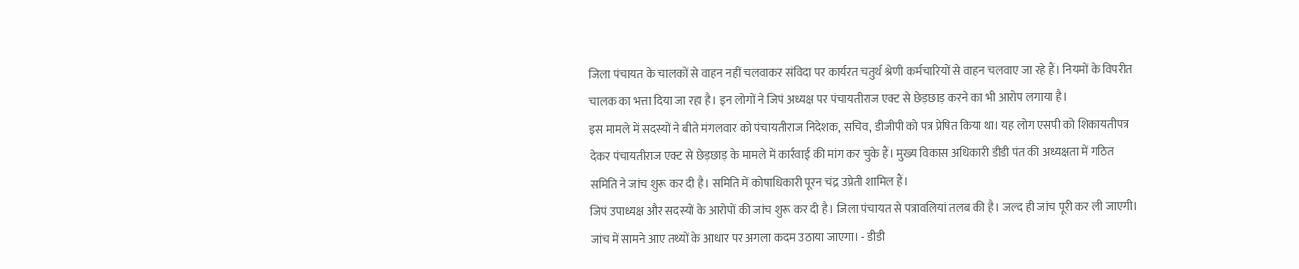जिला पंचायत के चालकों से वाहन नहीं चलवाकर संविदा पर कार्यरत चतुर्थ श्रेणी कर्मचारियों से वाहन चलवाए जा रहे हैं। नियमों के विपरीत चालक का भत्ता दिया जा रहा है। इन लोगों ने जिपं अध्यक्ष पर पंचायतीराज एक्ट से छेड़छाड़ करने का भी आरोप लगाया है।
इस मामले में सदस्यों ने बीते मंगलवार को पंचायतीराज निदेशक, सचिव, डीजीपी को पत्र प्रेषित किया था। यह लोग एसपी को शिकायतीपत्र देकर पंचायतीराज एक्ट से छेड़छाड़ के मामले में कार्रवाई की मांग कर चुके हैं। मुख्य विकास अधिकारी डीडी पंत की अध्यक्षता में गठित समिति ने जांच शुरू कर दी है। समिति में कोषाधिकारी पूरन चंद्र उप्रेती शामिल हैं।
जिपं उपाध्यक्ष और सदस्यों के आरोपों की जांच शुरू कर दी है। जिला पंचायत से पत्रावलियां तलब की है। जल्द ही जांच पूरी कर ली जाएगी। जांच में सामने आए तथ्यों के आधार पर अगला कदम उठाया जाएगा। - डीडी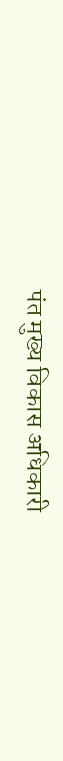पंत मुख्य विकास अधिकारी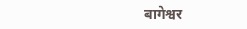बागेश्वर